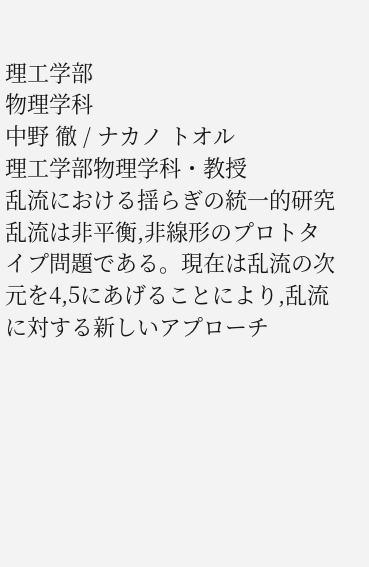理工学部
物理学科
中野 徹 / ナカノ トオル
理工学部物理学科・教授
乱流における揺らぎの統一的研究
乱流は非平衡,非線形のプロトタイプ問題である。現在は乱流の次元を4,5にあげることにより,乱流に対する新しいアプローチ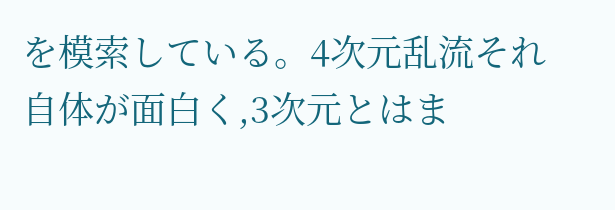を模索している。4次元乱流それ自体が面白く,3次元とはま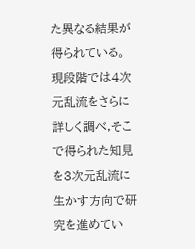た異なる結果が得られている。現段階では4次元乱流をさらに詳しく調べ,そこで得られた知見を3次元乱流に生かす方向で研究を進めてい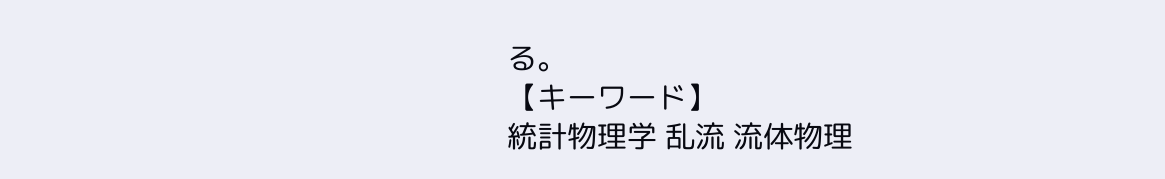る。
【キーワード】
統計物理学 乱流 流体物理